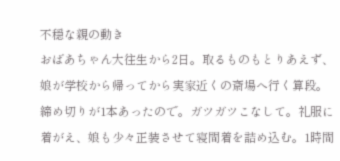不穏な親の動き
おばあちゃん大往生から2日。取るものもとりあえず、娘が学校から帰ってから実家近くの斎場へ行く算段。締め切りが1本あったので。ガツガツこなして。礼服に着がえ、娘も少々正装させて寝間着を詰め込む。1時間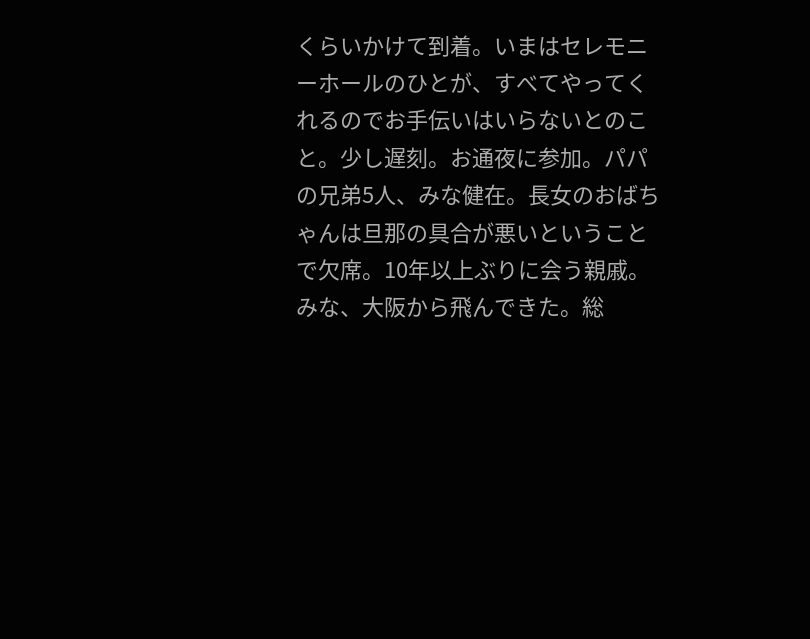くらいかけて到着。いまはセレモニーホールのひとが、すべてやってくれるのでお手伝いはいらないとのこと。少し遅刻。お通夜に参加。パパの兄弟5人、みな健在。長女のおばちゃんは旦那の具合が悪いということで欠席。10年以上ぶりに会う親戚。みな、大阪から飛んできた。総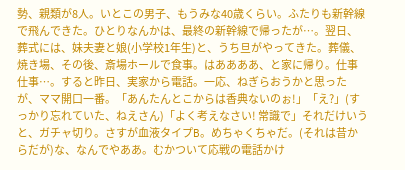勢、親類が8人。いとこの男子、もうみな40歳くらい。ふたりも新幹線で飛んできた。ひとりなんかは、最終の新幹線で帰ったが…。翌日、葬式には、妹夫妻と娘(小学校1年生)と、うち旦がやってきた。葬儀、焼き場、その後、斎場ホールで食事。はああああ、と家に帰り。仕事仕事…。すると昨日、実家から電話。一応、ねぎらおうかと思ったが、ママ開口一番。「あんたんとこからは香典ないのぉ!」「え?」(すっかり忘れていた、ねえさん)「よく考えなさい! 常識で」それだけいうと、ガチャ切り。さすが血液タイプB。めちゃくちゃだ。(それは昔からだが)な、なんでやああ。むかついて応戦の電話かけ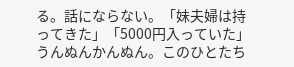る。話にならない。「妹夫婦は持ってきた」「5000円入っていた」うんぬんかんぬん。このひとたち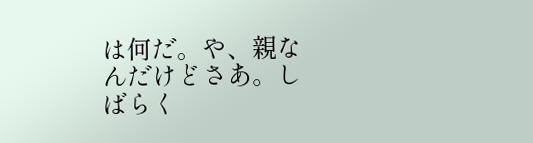は何だ。や、親なんだけどさあ。しばらく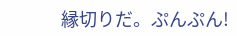縁切りだ。ぷんぷん!